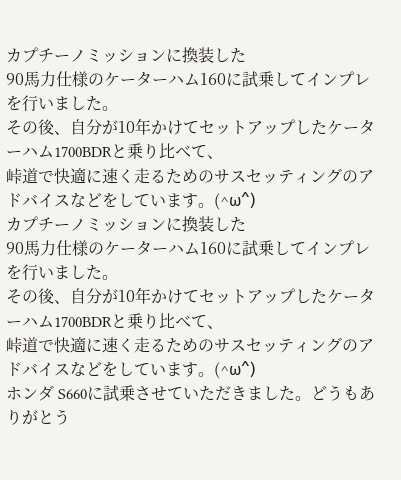カプチーノミッションに換装した
90馬力仕様のケーターハム160に試乗してインプレを行いました。
その後、自分が10年かけてセットアップしたケーターハム1700BDRと乗り比べて、
峠道で快適に速く走るためのサスセッティングのアドバイスなどをしています。(^ω^)
カプチーノミッションに換装した
90馬力仕様のケーターハム160に試乗してインプレを行いました。
その後、自分が10年かけてセットアップしたケーターハム1700BDRと乗り比べて、
峠道で快適に速く走るためのサスセッティングのアドバイスなどをしています。(^ω^)
ホンダ S660に試乗させていただきました。どうもありがとう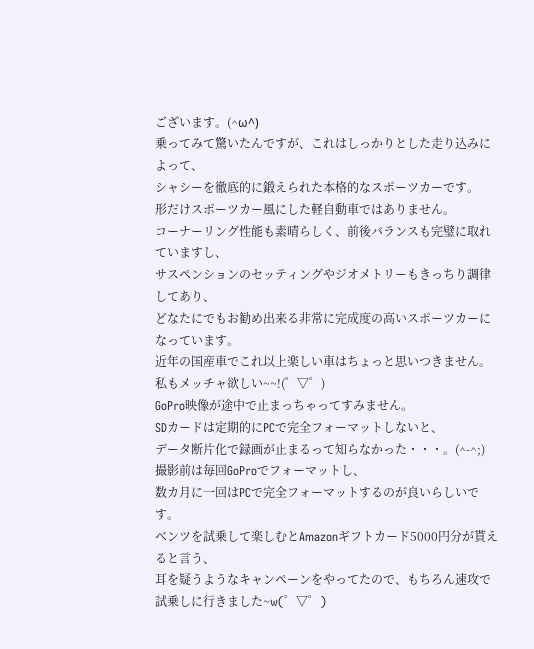ございます。(^ω^)
乗ってみて驚いたんですが、これはしっかりとした走り込みによって、
シャシーを徹底的に鍛えられた本格的なスポーツカーです。
形だけスポーツカー風にした軽自動車ではありません。
コーナーリング性能も素晴らしく、前後バランスも完璧に取れていますし、
サスペンションのセッティングやジオメトリーもきっちり調律してあり、
どなたにでもお勧め出来る非常に完成度の高いスポーツカーになっています。
近年の国産車でこれ以上楽しい車はちょっと思いつきません。
私もメッチャ欲しい~~!(゜▽゜)
GoPro映像が途中で止まっちゃってすみません。
SDカードは定期的にPCで完全フォーマットしないと、
データ断片化で録画が止まるって知らなかった・・・。(^-^;)
撮影前は毎回GoProでフォーマットし、
数カ月に一回はPCで完全フォーマットするのが良いらしいです。
ベンツを試乗して楽しむとAmazonギフトカード5000円分が貰えると言う、
耳を疑うようなキャンペーンをやってたので、もちろん速攻で試乗しに行きました~w(゜▽゜)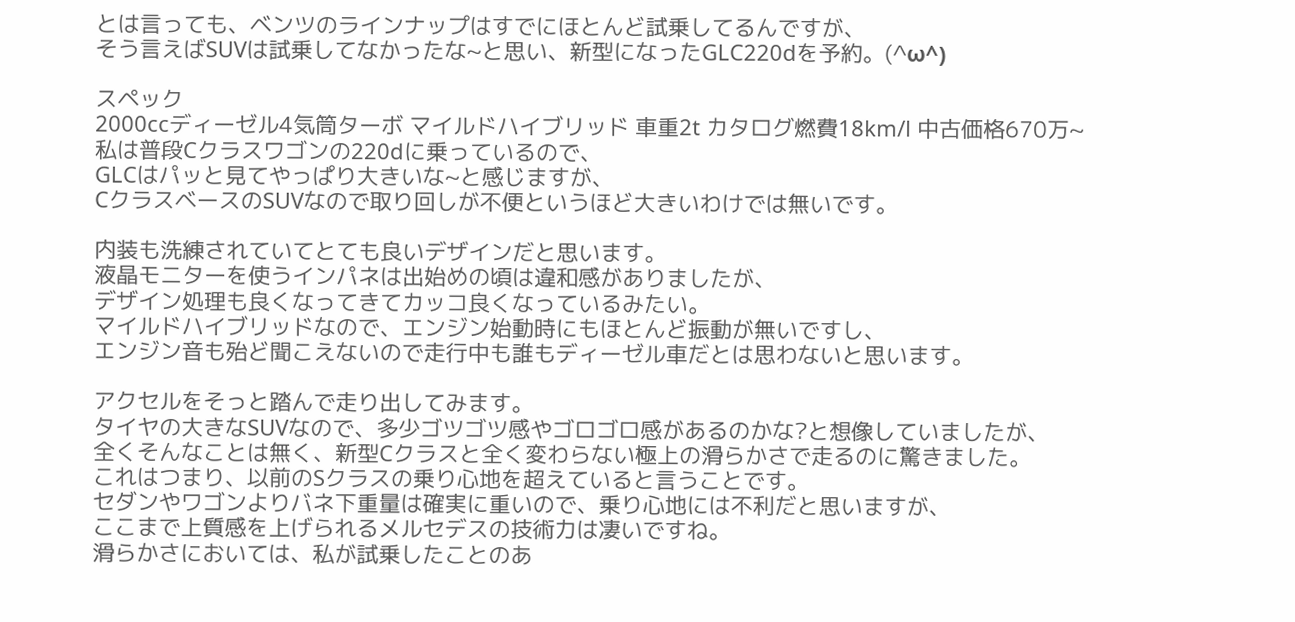とは言っても、ベンツのラインナップはすでにほとんど試乗してるんですが、
そう言えばSUVは試乗してなかったな~と思い、新型になったGLC220dを予約。(^ω^)

スペック
2000ccディーゼル4気筒ターボ マイルドハイブリッド 車重2t カタログ燃費18km/l 中古価格670万~
私は普段Cクラスワゴンの220dに乗っているので、
GLCはパッと見てやっぱり大きいな~と感じますが、
CクラスベースのSUVなので取り回しが不便というほど大きいわけでは無いです。

内装も洗練されていてとても良いデザインだと思います。
液晶モニターを使うインパネは出始めの頃は違和感がありましたが、
デザイン処理も良くなってきてカッコ良くなっているみたい。
マイルドハイブリッドなので、エンジン始動時にもほとんど振動が無いですし、
エンジン音も殆ど聞こえないので走行中も誰もディーゼル車だとは思わないと思います。

アクセルをそっと踏んで走り出してみます。
タイヤの大きなSUVなので、多少ゴツゴツ感やゴロゴロ感があるのかな?と想像していましたが、
全くそんなことは無く、新型Cクラスと全く変わらない極上の滑らかさで走るのに驚きました。
これはつまり、以前のSクラスの乗り心地を超えていると言うことです。
セダンやワゴンよりバネ下重量は確実に重いので、乗り心地には不利だと思いますが、
ここまで上質感を上げられるメルセデスの技術力は凄いですね。
滑らかさにおいては、私が試乗したことのあ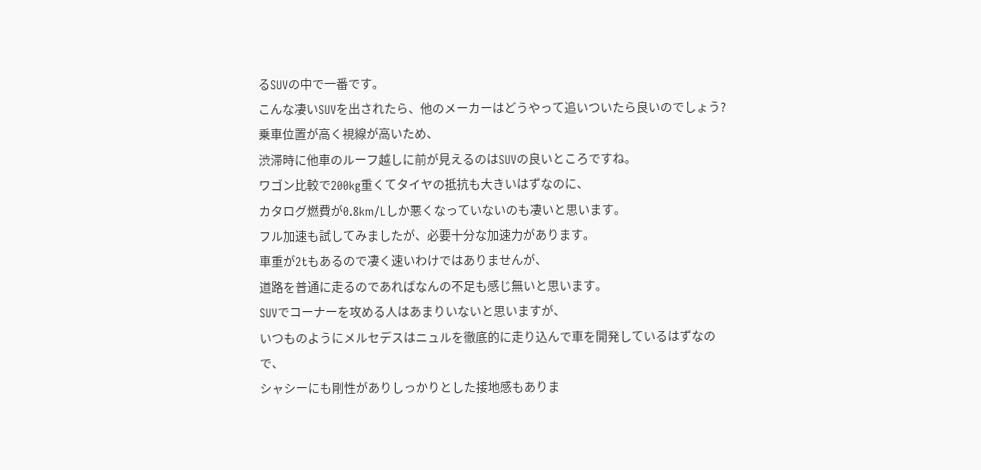るSUVの中で一番です。
こんな凄いSUVを出されたら、他のメーカーはどうやって追いついたら良いのでしょう?
乗車位置が高く視線が高いため、
渋滞時に他車のルーフ越しに前が見えるのはSUVの良いところですね。
ワゴン比較で200kg重くてタイヤの抵抗も大きいはずなのに、
カタログ燃費が0.8km/Lしか悪くなっていないのも凄いと思います。
フル加速も試してみましたが、必要十分な加速力があります。
車重が2tもあるので凄く速いわけではありませんが、
道路を普通に走るのであればなんの不足も感じ無いと思います。
SUVでコーナーを攻める人はあまりいないと思いますが、
いつものようにメルセデスはニュルを徹底的に走り込んで車を開発しているはずなので、
シャシーにも剛性がありしっかりとした接地感もありま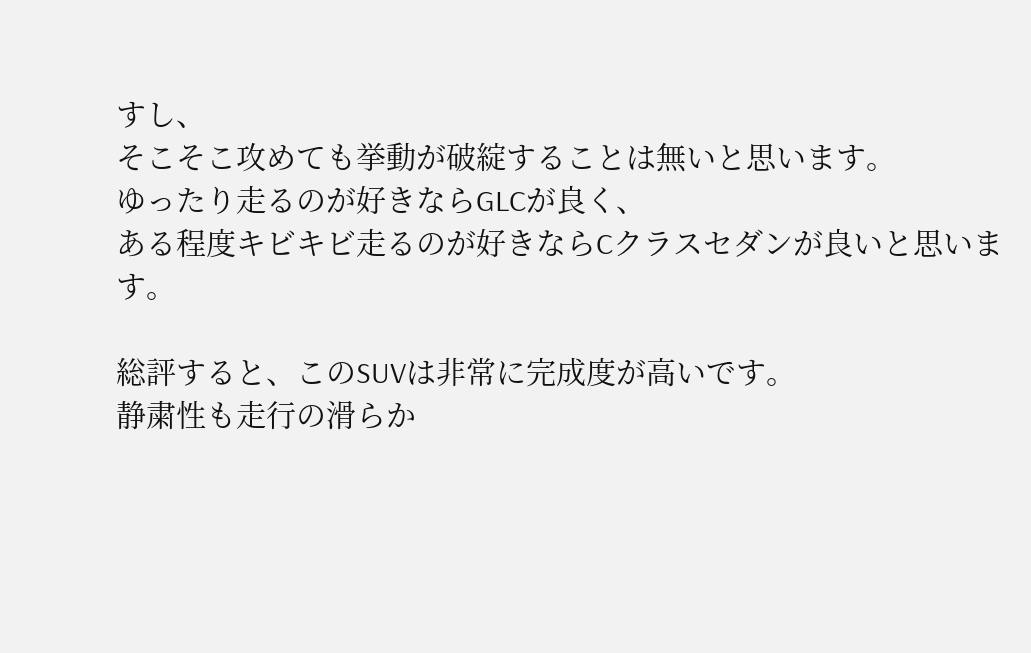すし、
そこそこ攻めても挙動が破綻することは無いと思います。
ゆったり走るのが好きならGLCが良く、
ある程度キビキビ走るのが好きならCクラスセダンが良いと思います。

総評すると、このSUVは非常に完成度が高いです。
静粛性も走行の滑らか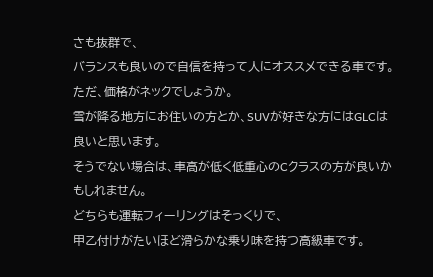さも抜群で、
バランスも良いので自信を持って人にオススメできる車です。
ただ、価格がネックでしょうか。
雪が降る地方にお住いの方とか、SUVが好きな方にはGLCは良いと思います。
そうでない場合は、車高が低く低重心のCクラスの方が良いかもしれません。
どちらも運転フィーリングはそっくりで、
甲乙付けがたいほど滑らかな乗り味を持つ高級車です。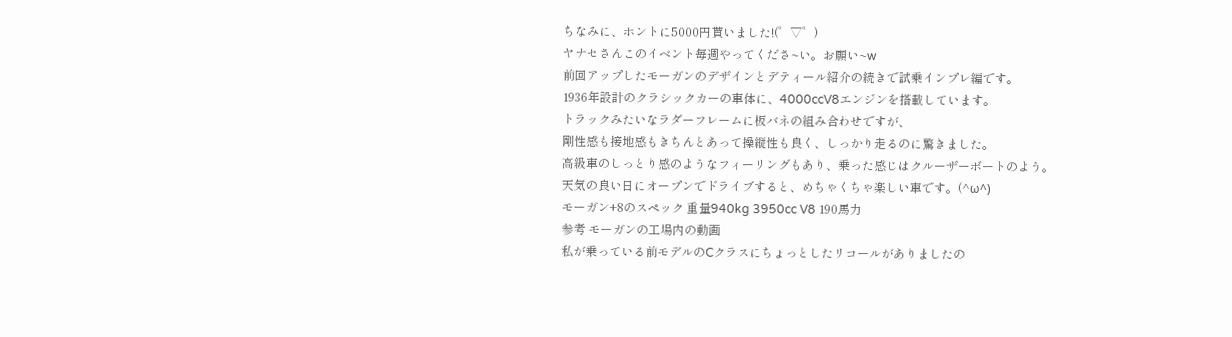ちなみに、ホントに5000円貰いました!(゜▽゜)
ヤナセさんこのイベント毎週やってくださ~い。お願い~w
前回アップしたモーガンのデザインとデティール紹介の続きで試乗インプレ編です。
1936年設計のクラシックカーの車体に、4000ccV8エンジンを搭載しています。
トラックみたいなラダーフレームに板バネの組み合わせですが、
剛性感も接地感もきちんとあって操縦性も良く、しっかり走るのに驚きました。
高級車のしっとり感のようなフィーリングもあり、乗った感じはクルーザーボートのよう。
天気の良い日にオープンでドライブすると、めちゃくちゃ楽しい車です。(^ω^)
モーガン+8のスペック 重量940kg 3950cc V8 190馬力
参考 モーガンの工場内の動画
私が乗っている前モデルのCクラスにちょっとしたリコールがありましたの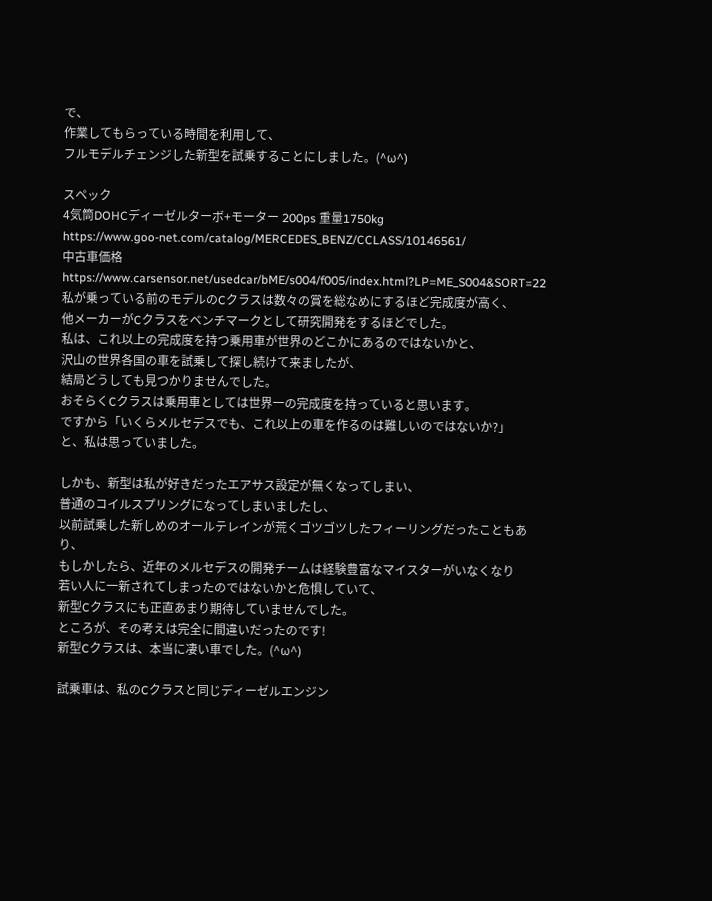で、
作業してもらっている時間を利用して、
フルモデルチェンジした新型を試乗することにしました。(^ω^)

スペック
4気筒DOHCディーゼルターボ+モーター 200ps 重量1750kg
https://www.goo-net.com/catalog/MERCEDES_BENZ/CCLASS/10146561/
中古車価格
https://www.carsensor.net/usedcar/bME/s004/f005/index.html?LP=ME_S004&SORT=22
私が乗っている前のモデルのCクラスは数々の賞を総なめにするほど完成度が高く、
他メーカーがCクラスをベンチマークとして研究開発をするほどでした。
私は、これ以上の完成度を持つ乗用車が世界のどこかにあるのではないかと、
沢山の世界各国の車を試乗して探し続けて来ましたが、
結局どうしても見つかりませんでした。
おそらくCクラスは乗用車としては世界一の完成度を持っていると思います。
ですから「いくらメルセデスでも、これ以上の車を作るのは難しいのではないか?」
と、私は思っていました。

しかも、新型は私が好きだったエアサス設定が無くなってしまい、
普通のコイルスプリングになってしまいましたし、
以前試乗した新しめのオールテレインが荒くゴツゴツしたフィーリングだったこともあり、
もしかしたら、近年のメルセデスの開発チームは経験豊富なマイスターがいなくなり
若い人に一新されてしまったのではないかと危惧していて、
新型Cクラスにも正直あまり期待していませんでした。
ところが、その考えは完全に間違いだったのです!
新型Cクラスは、本当に凄い車でした。(^ω^)

試乗車は、私のCクラスと同じディーゼルエンジン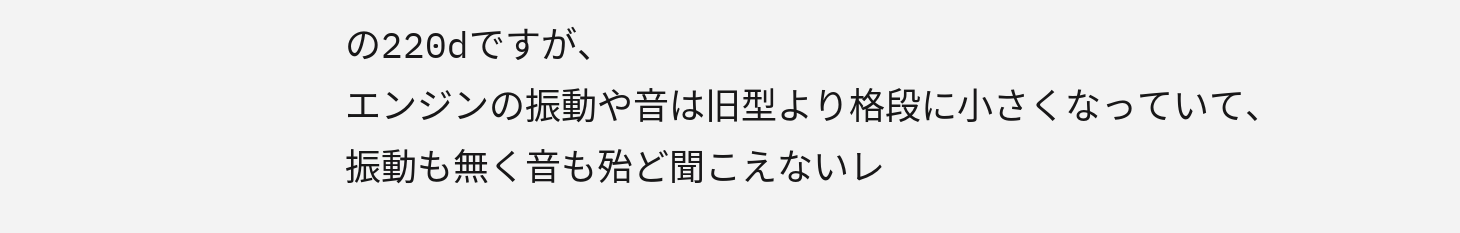の220dですが、
エンジンの振動や音は旧型より格段に小さくなっていて、
振動も無く音も殆ど聞こえないレ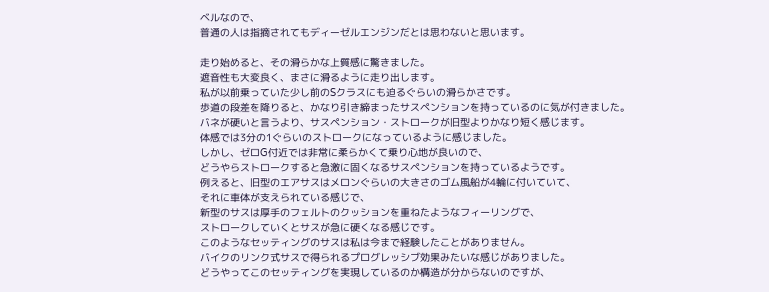ベルなので、
普通の人は指摘されてもディーゼルエンジンだとは思わないと思います。

走り始めると、その滑らかな上質感に驚きました。
遮音性も大変良く、まさに滑るように走り出します。
私が以前乗っていた少し前のSクラスにも迫るぐらいの滑らかさです。
歩道の段差を降りると、かなり引き締まったサスペンションを持っているのに気が付きました。
バネが硬いと言うより、サスペンション・ストロークが旧型よりかなり短く感じます。
体感では3分の1ぐらいのストロークになっているように感じました。
しかし、ゼロG付近では非常に柔らかくて乗り心地が良いので、
どうやらストロークすると急激に固くなるサスペンションを持っているようです。
例えると、旧型のエアサスはメロンぐらいの大きさのゴム風船が4輪に付いていて、
それに車体が支えられている感じで、
新型のサスは厚手のフェルトのクッションを重ねたようなフィーリングで、
ストロークしていくとサスが急に硬くなる感じです。
このようなセッティングのサスは私は今まで経験したことがありません。
バイクのリンク式サスで得られるプログレッシブ効果みたいな感じがありました。
どうやってこのセッティングを実現しているのか構造が分からないのですが、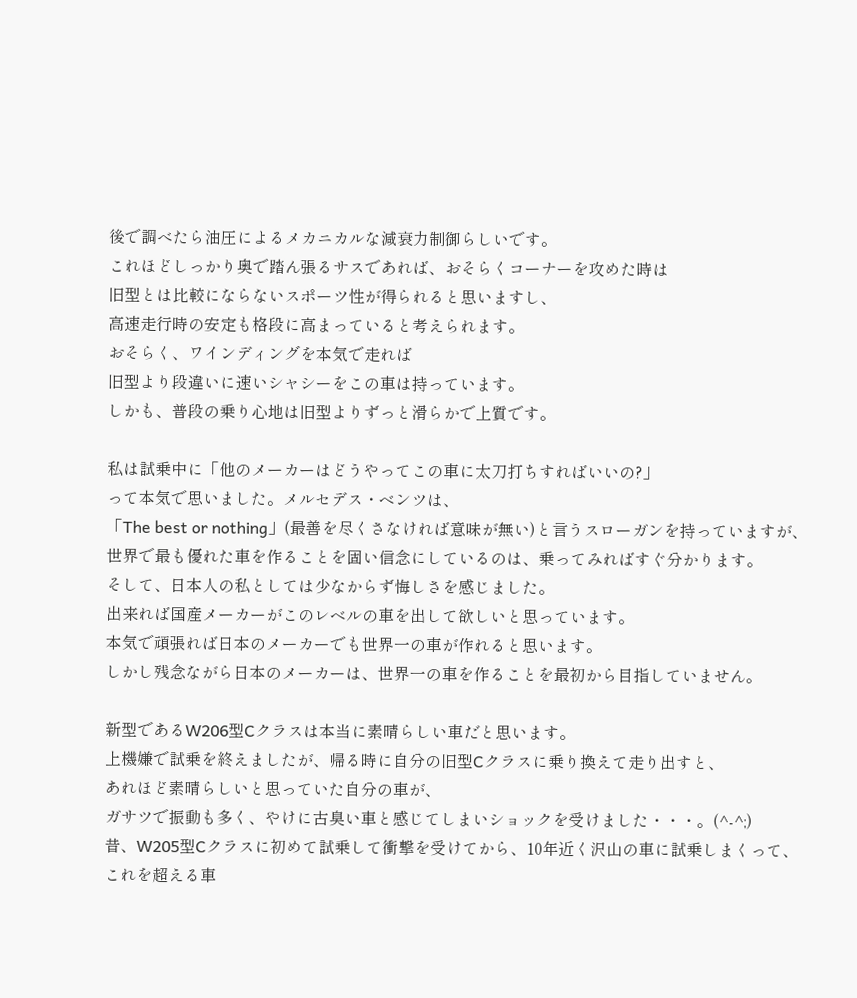後で調べたら油圧によるメカニカルな減衰力制御らしいです。
これほどしっかり奥で踏ん張るサスであれば、おそらくコーナーを攻めた時は
旧型とは比較にならないスポーツ性が得られると思いますし、
高速走行時の安定も格段に高まっていると考えられます。
おそらく、ワインディングを本気で走れば
旧型より段違いに速いシャシーをこの車は持っています。
しかも、普段の乗り心地は旧型よりずっと滑らかで上質です。

私は試乗中に「他のメーカーはどうやってこの車に太刀打ちすればいいの?」
って本気で思いました。メルセデス・ベンツは、
「The best or nothing」(最善を尽くさなければ意味が無い)と言うスローガンを持っていますが、
世界で最も優れた車を作ることを固い信念にしているのは、乗ってみればすぐ分かります。
そして、日本人の私としては少なからず悔しさを感じました。
出来れば国産メーカーがこのレベルの車を出して欲しいと思っています。
本気で頑張れば日本のメーカーでも世界一の車が作れると思います。
しかし残念ながら日本のメーカーは、世界一の車を作ることを最初から目指していません。

新型であるW206型Cクラスは本当に素晴らしい車だと思います。
上機嫌で試乗を終えましたが、帰る時に自分の旧型Cクラスに乗り換えて走り出すと、
あれほど素晴らしいと思っていた自分の車が、
ガサツで振動も多く、やけに古臭い車と感じてしまいショックを受けました・・・。(^-^;)
昔、W205型Cクラスに初めて試乗して衝撃を受けてから、10年近く沢山の車に試乗しまくって、
これを超える車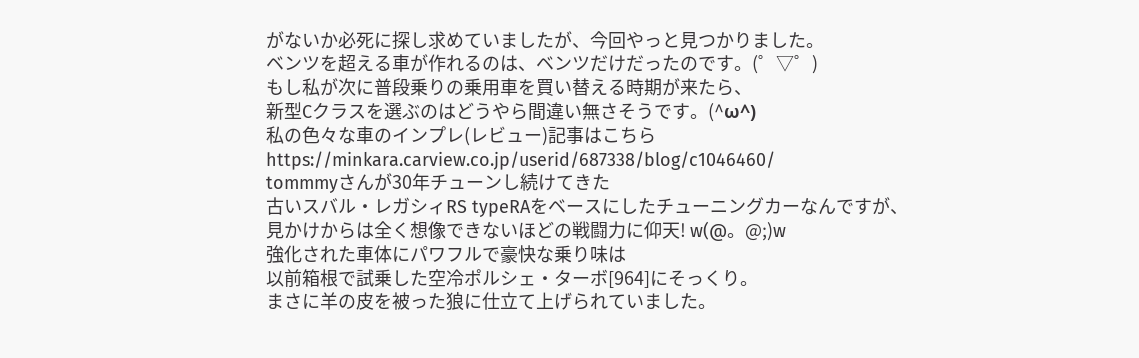がないか必死に探し求めていましたが、今回やっと見つかりました。
ベンツを超える車が作れるのは、ベンツだけだったのです。(゜▽゜)
もし私が次に普段乗りの乗用車を買い替える時期が来たら、
新型Cクラスを選ぶのはどうやら間違い無さそうです。(^ω^)
私の色々な車のインプレ(レビュー)記事はこちら
https://minkara.carview.co.jp/userid/687338/blog/c1046460/
tommmyさんが30年チューンし続けてきた
古いスバル・レガシィRS typeRAをベースにしたチューニングカーなんですが、
見かけからは全く想像できないほどの戦闘力に仰天! w(@。@;)w
強化された車体にパワフルで豪快な乗り味は
以前箱根で試乗した空冷ポルシェ・ターボ[964]にそっくり。
まさに羊の皮を被った狼に仕立て上げられていました。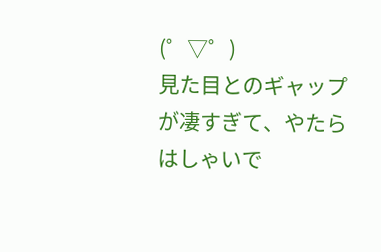(゜▽゜)
見た目とのギャップが凄すぎて、やたらはしゃいで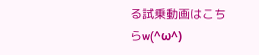る試乗動画はこちらw(^ω^)